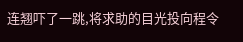连翘吓了一跳,将求助的目光投向程令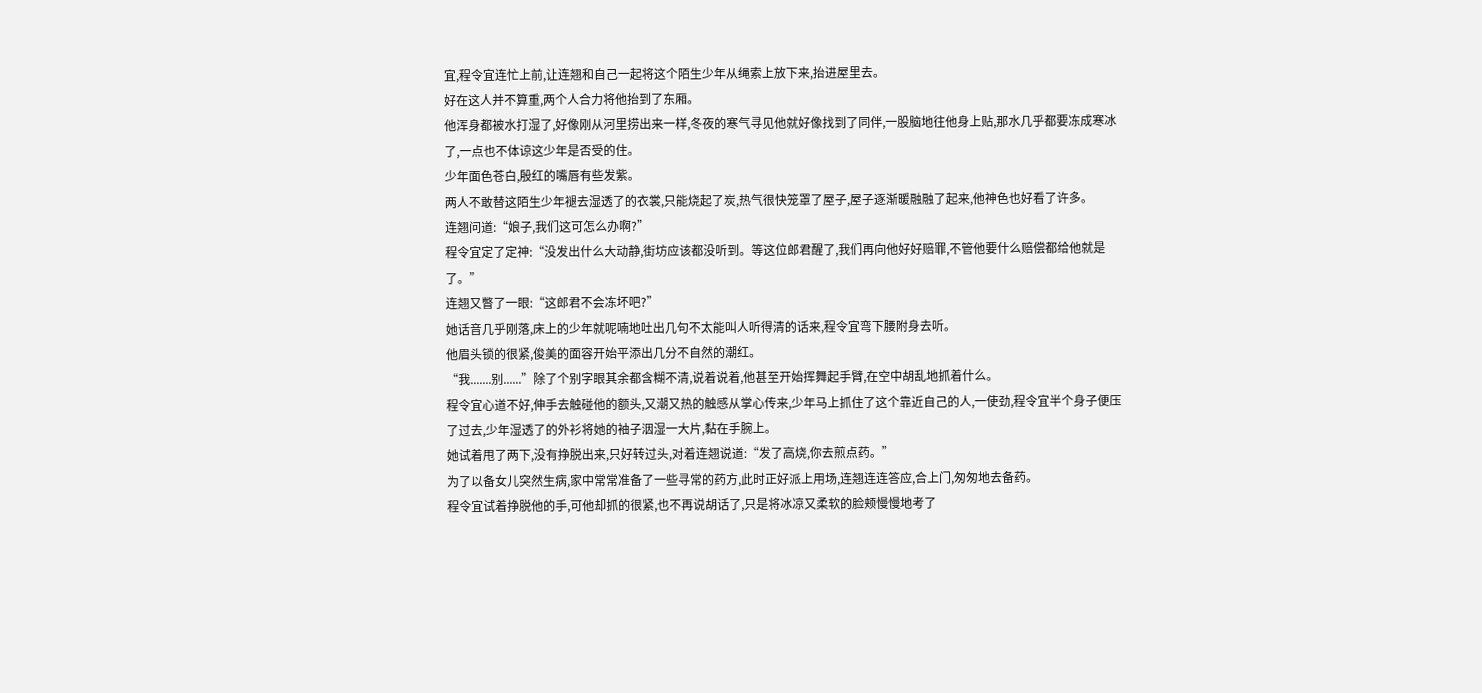宜,程令宜连忙上前,让连翘和自己一起将这个陌生少年从绳索上放下来,抬进屋里去。
好在这人并不算重,两个人合力将他抬到了东厢。
他浑身都被水打湿了,好像刚从河里捞出来一样,冬夜的寒气寻见他就好像找到了同伴,一股脑地往他身上贴,那水几乎都要冻成寒冰了,一点也不体谅这少年是否受的住。
少年面色苍白,殷红的嘴唇有些发紫。
两人不敢替这陌生少年褪去湿透了的衣裳,只能烧起了炭,热气很快笼罩了屋子,屋子逐渐暖融融了起来,他神色也好看了许多。
连翘问道:“娘子,我们这可怎么办啊?”
程令宜定了定神:“没发出什么大动静,街坊应该都没听到。等这位郎君醒了,我们再向他好好赔罪,不管他要什么赔偿都给他就是了。”
连翘又瞥了一眼:“这郎君不会冻坏吧?”
她话音几乎刚落,床上的少年就呢喃地吐出几句不太能叫人听得清的话来,程令宜弯下腰附身去听。
他眉头锁的很紧,俊美的面容开始平添出几分不自然的潮红。
“我.......别......”除了个别字眼其余都含糊不清,说着说着,他甚至开始挥舞起手臂,在空中胡乱地抓着什么。
程令宜心道不好,伸手去触碰他的额头,又潮又热的触感从掌心传来,少年马上抓住了这个靠近自己的人,一使劲,程令宜半个身子便压了过去,少年湿透了的外衫将她的袖子洇湿一大片,黏在手腕上。
她试着甩了两下,没有挣脱出来,只好转过头,对着连翘说道:“发了高烧,你去煎点药。”
为了以备女儿突然生病,家中常常准备了一些寻常的药方,此时正好派上用场,连翘连连答应,合上门,匆匆地去备药。
程令宜试着挣脱他的手,可他却抓的很紧,也不再说胡话了,只是将冰凉又柔软的脸颊慢慢地考了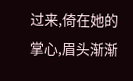过来,倚在她的掌心,眉头渐渐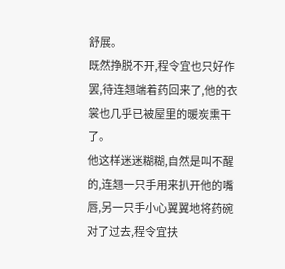舒展。
既然挣脱不开,程令宜也只好作罢,待连翘端着药回来了,他的衣裳也几乎已被屋里的暖炭熏干了。
他这样迷迷糊糊,自然是叫不醒的,连翘一只手用来扒开他的嘴唇,另一只手小心翼翼地将药碗对了过去,程令宜扶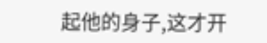起他的身子,这才开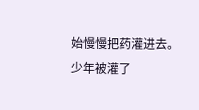始慢慢把药灌进去。
少年被灌了